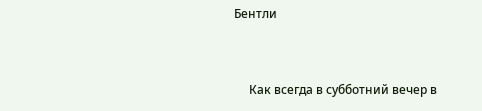Бентли


     Как всегда в субботний вечер в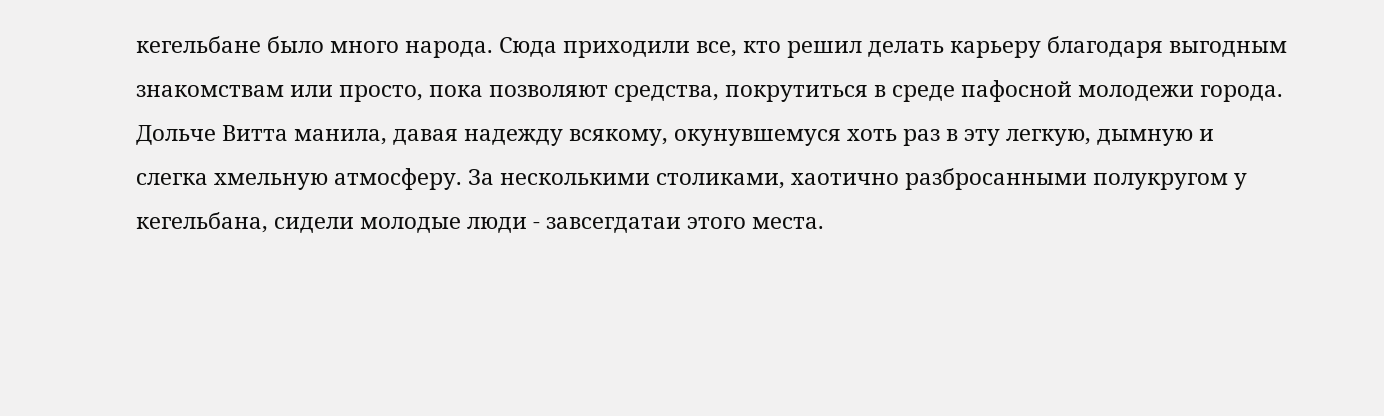кегельбане было много народа. Сюда приходили все, кто решил делать карьеру благодаря выгодным знакомствам или просто, пока позволяют средства, покрутиться в среде пафосной молодежи города. Дольче Витта манила, давая надежду всякому, окунувшемуся хоть раз в эту легкую, дымную и слегка хмельную атмосферу. За несколькими столиками, хаотично разбросанными полукругом у кегельбана, сидели молодые люди - завсегдатаи этого места.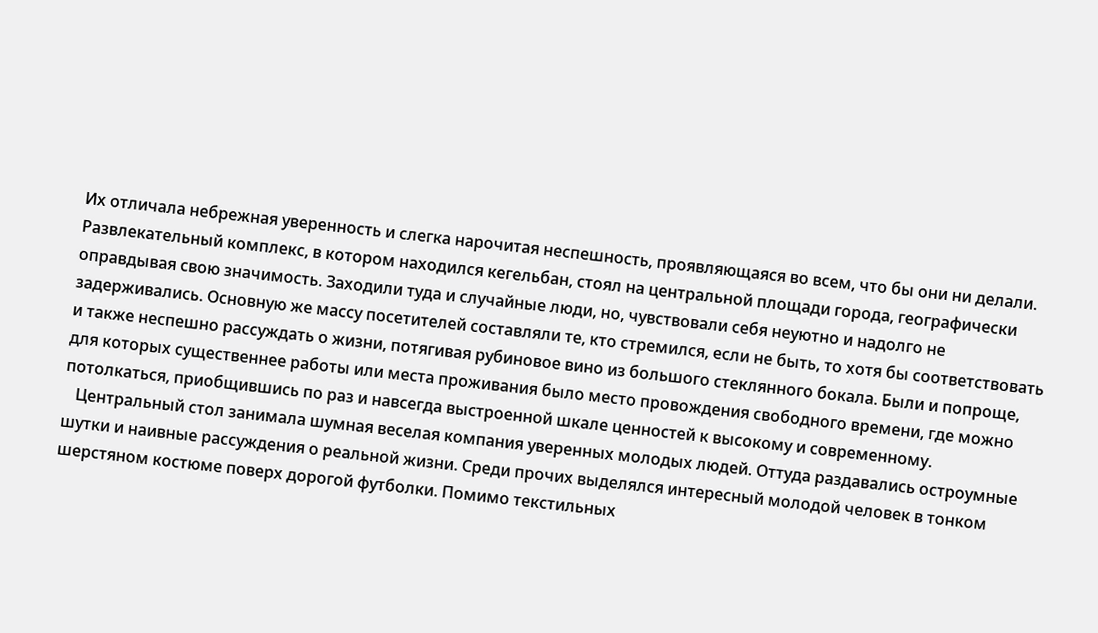Их отличала небрежная уверенность и слегка нарочитая неспешность, проявляющаяся во всем, что бы они ни делали. Развлекательный комплекс, в котором находился кегельбан, стоял на центральной площади города, географически оправдывая свою значимость. Заходили туда и случайные люди, но, чувствовали себя неуютно и надолго не задерживались. Основную же массу посетителей составляли те, кто стремился, если не быть, то хотя бы соответствовать и также неспешно рассуждать о жизни, потягивая рубиновое вино из большого стеклянного бокала. Были и попроще, для которых существеннее работы или места проживания было место провождения свободного времени, где можно потолкаться, приобщившись по раз и навсегда выстроенной шкале ценностей к высокому и современному.
   Центральный стол занимала шумная веселая компания уверенных молодых людей. Оттуда раздавались остроумные шутки и наивные рассуждения о реальной жизни. Среди прочих выделялся интересный молодой человек в тонком шерстяном костюме поверх дорогой футболки. Помимо текстильных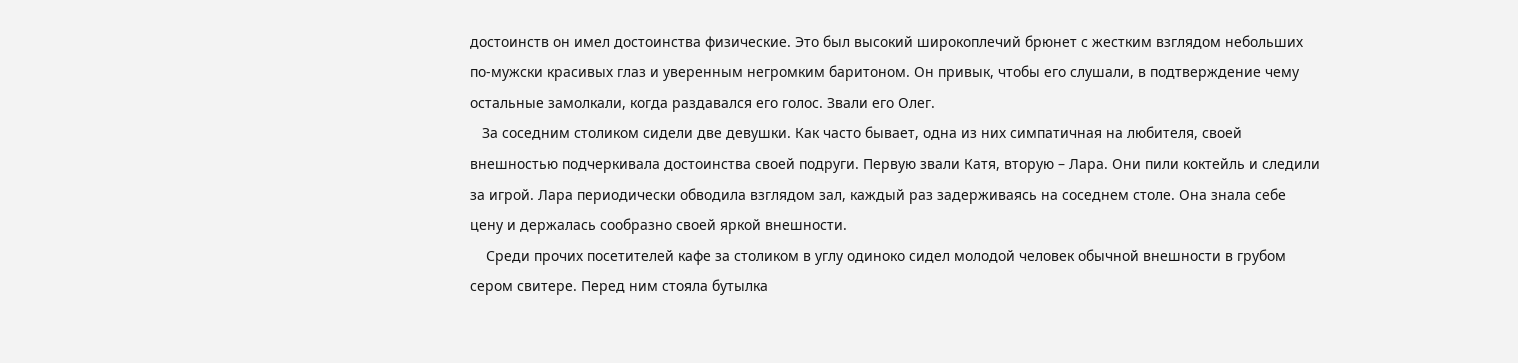достоинств он имел достоинства физические. Это был высокий широкоплечий брюнет с жестким взглядом небольших по-мужски красивых глаз и уверенным негромким баритоном. Он привык, чтобы его слушали, в подтверждение чему остальные замолкали, когда раздавался его голос. Звали его Олег.
   За соседним столиком сидели две девушки. Как часто бывает, одна из них симпатичная на любителя, своей внешностью подчеркивала достоинства своей подруги. Первую звали Катя, вторую – Лара. Они пили коктейль и следили за игрой. Лара периодически обводила взглядом зал, каждый раз задерживаясь на соседнем столе. Она знала себе цену и держалась сообразно своей яркой внешности.
    Среди прочих посетителей кафе за столиком в углу одиноко сидел молодой человек обычной внешности в грубом сером свитере. Перед ним стояла бутылка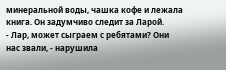минеральной воды, чашка кофе и лежала книга. Он задумчиво следит за Ларой.
- Лар, может сыграем с ребятами? Они нас звали, - нарушила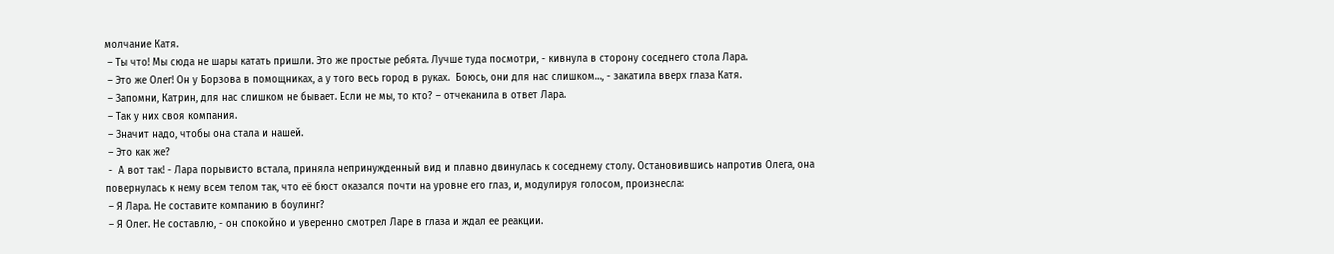молчание Катя.
 – Ты что! Мы сюда не шары катать пришли. Это же простые ребята. Лучше туда посмотри, - кивнула в сторону соседнего стола Лара.
 – Это же Олег! Он у Борзова в помощниках, а у того весь город в руках.  Боюсь, они для нас слишком…, - закатила вверх глаза Катя.
 – Запомни, Катрин, для нас слишком не бывает. Если не мы, то кто? – отчеканила в ответ Лара.
 – Так у них своя компания.
 – Значит надо, чтобы она стала и нашей.
 – Это как же?
 -  А вот так! - Лара порывисто встала, приняла непринужденный вид и плавно двинулась к соседнему столу. Остановившись напротив Олега, она повернулась к нему всем телом так, что её бюст оказался почти на уровне его глаз, и, модулируя голосом, произнесла:
 – Я Лара. Не составите компанию в боулинг?
 – Я Олег. Не составлю, - он спокойно и уверенно смотрел Ларе в глаза и ждал ее реакции.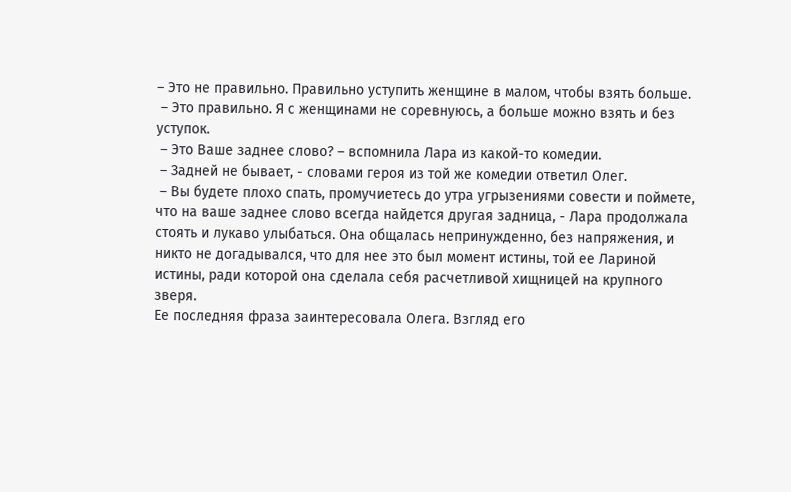– Это не правильно. Правильно уступить женщине в малом, чтобы взять больше.
 – Это правильно. Я с женщинами не соревнуюсь, а больше можно взять и без уступок.
 – Это Ваше заднее слово? – вспомнила Лара из какой-то комедии.
 – Задней не бывает, - словами героя из той же комедии ответил Олег.
 – Вы будете плохо спать, промучиетесь до утра угрызениями совести и поймете, что на ваше заднее слово всегда найдется другая задница, - Лара продолжала стоять и лукаво улыбаться. Она общалась непринужденно, без напряжения, и никто не догадывался, что для нее это был момент истины, той ее Лариной истины, ради которой она сделала себя расчетливой хищницей на крупного зверя.
Ее последняя фраза заинтересовала Олега. Взгляд его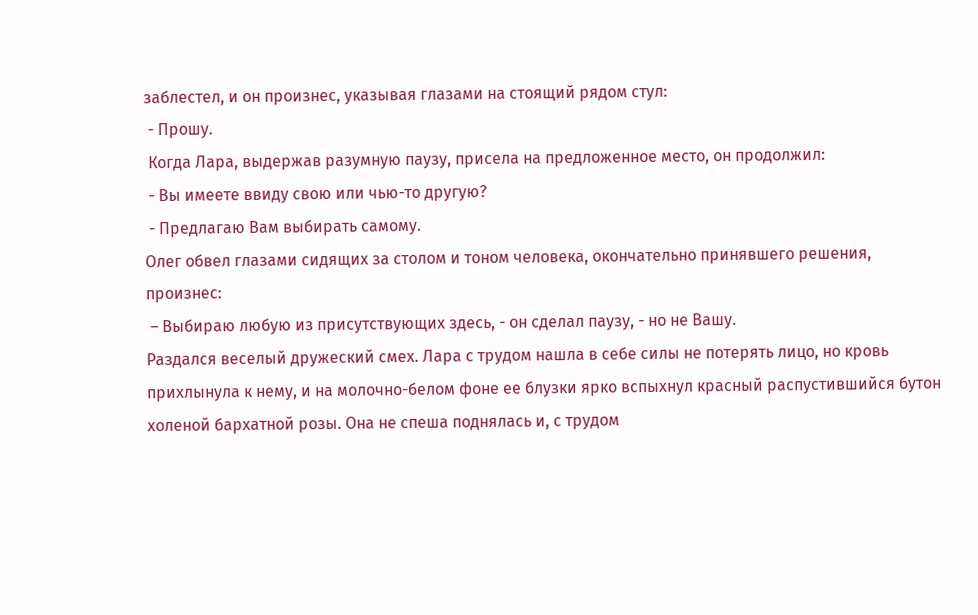заблестел, и он произнес, указывая глазами на стоящий рядом стул:
 - Прошу.
 Когда Лара, выдержав разумную паузу, присела на предложенное место, он продолжил:
 - Вы имеете ввиду свою или чью-то другую?
 - Предлагаю Вам выбирать самому.
Олег обвел глазами сидящих за столом и тоном человека, окончательно принявшего решения, произнес:
 – Выбираю любую из присутствующих здесь, - он сделал паузу, - но не Вашу.
Раздался веселый дружеский смех. Лара с трудом нашла в себе силы не потерять лицо, но кровь прихлынула к нему, и на молочно-белом фоне ее блузки ярко вспыхнул красный распустившийся бутон холеной бархатной розы. Она не спеша поднялась и, с трудом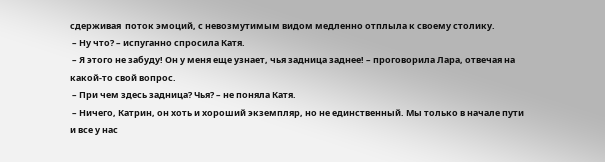сдерживая  поток эмоций, с невозмутимым видом медленно отплыла к своему столику.
 – Ну что? – испуганно спросила Катя.
 – Я этого не забуду! Он у меня еще узнает, чья задница заднее! – проговорила Лара, отвечая на какой-то свой вопрос.
 – При чем здесь задница? Чья? – не поняла Катя.
 – Ничего, Катрин, он хоть и хороший экземпляр, но не единственный. Мы только в начале пути и все у нас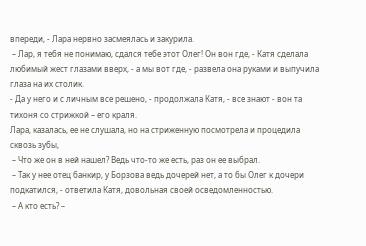впереди, - Лара нервно засмеялась и закурила.
 – Лар, я тебя не понимаю, сдался тебе этот Олег! Он вон где, - Катя сделала любимый жест глазами вверх, - а мы вот где, - развела она руками и выпучила глаза на их столик.
- Да у него и с личным все решено, - продолжала Катя, - все знают - вон та тихоня со стрижкой – его краля.
Лара, казалась, ее не слушала, но на стриженную посмотрела и процедила сквозь зубы,
 – Что же он в ней нашел? Ведь что-то же есть, раз он ее выбрал.
 – Так у нее отец банкир, у Борзова ведь дочерей нет, а то бы Олег к дочери подкатился, - ответила Катя, довольная своей осведомленностью.
 – А кто есть? –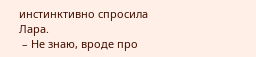инстинктивно спросила Лара.
 – Не знаю, вроде про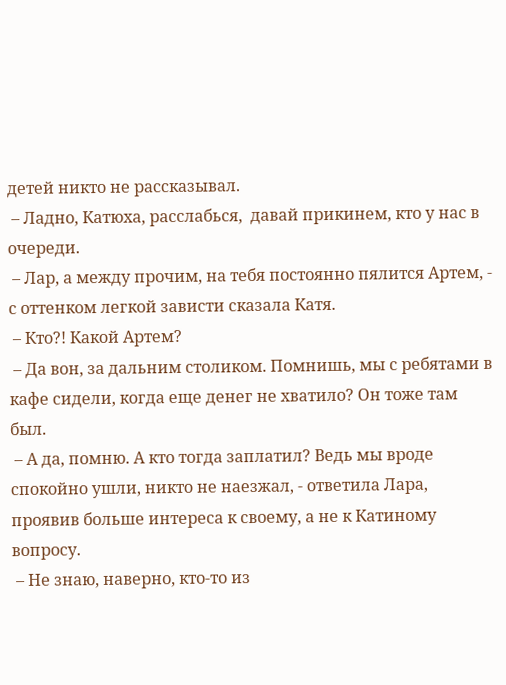детей никто не рассказывал.
 – Ладно, Катюха, расслабься,  давай прикинем, кто у нас в очереди.
 – Лар, а между прочим, на тебя постоянно пялится Артем, - с оттенком легкой зависти сказала Катя.
 – Кто?! Какой Артем?
 – Да вон, за дальним столиком. Помнишь, мы с ребятами в кафе сидели, когда еще денег не хватило? Он тоже там был.
 – А да, помню. А кто тогда заплатил? Ведь мы вроде спокойно ушли, никто не наезжал, - ответила Лара, проявив больше интереса к своему, а не к Катиному вопросу.
 – Не знаю, наверно, кто-то из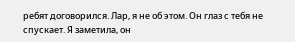ребят договорился. Лар, я не об этом. Он глаз с тебя не спускает. Я заметила, он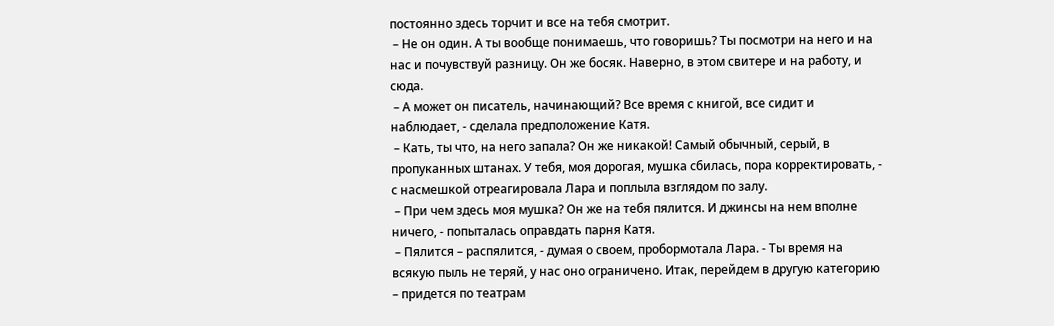постоянно здесь торчит и все на тебя смотрит.
 – Не он один. А ты вообще понимаешь, что говоришь? Ты посмотри на него и на нас и почувствуй разницу. Он же босяк. Наверно, в этом свитере и на работу, и сюда.
 – А может он писатель, начинающий? Все время с книгой, все сидит и наблюдает, - сделала предположение Катя.
 – Кать, ты что, на него запала? Он же никакой! Самый обычный, серый, в пропуканных штанах. У тебя, моя дорогая, мушка сбилась, пора корректировать, - с насмешкой отреагировала Лара и поплыла взглядом по залу.
 – При чем здесь моя мушка? Он же на тебя пялится. И джинсы на нем вполне ничего, - попыталась оправдать парня Катя.
 – Пялится – распялится, - думая о своем, пробормотала Лара. - Ты время на всякую пыль не теряй, у нас оно ограничено. Итак, перейдем в другую категорию – придется по театрам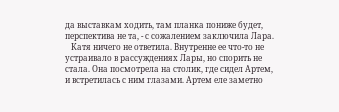да выставкам ходить, там планка пониже будет, перспектива не та, - с сожалением заключила Лара.
   Катя ничего не ответила. Внутренне ее что-то не устраивало в рассуждениях Лары, но спорить не стала. Она посмотрела на столик, где сидел Артем, и встретилась с ним глазами. Артем еле заметно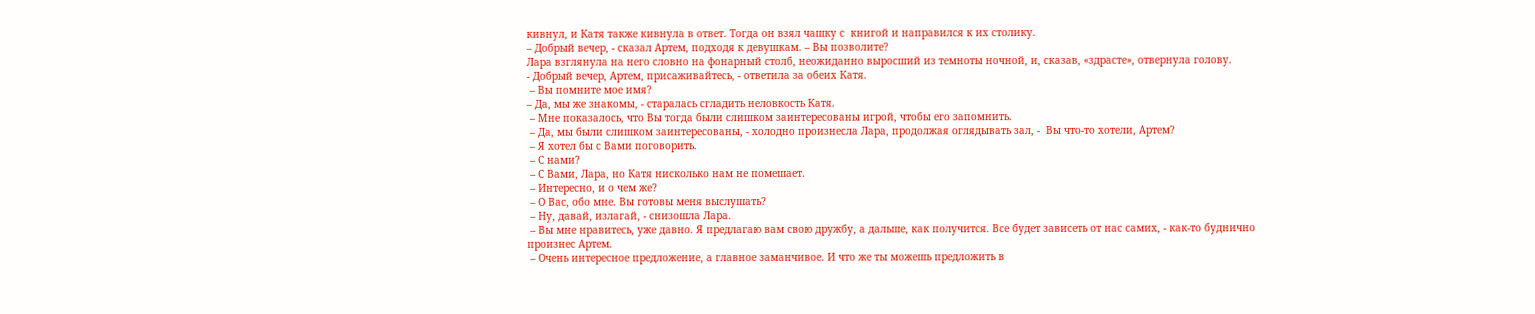кивнул, и Катя также кивнула в ответ. Тогда он взял чашку с  книгой и направился к их столику.
– Добрый вечер, - сказал Артем, подходя к девушкам. – Вы позволите?
Лара взглянула на него словно на фонарный столб, неожиданно выросший из темноты ночной, и, сказав, «здрасте», отвернула голову.
- Добрый вечер, Артем, присаживайтесь, - ответила за обеих Катя.
 – Вы помните мое имя?
– Да, мы же знакомы, - старалась сгладить неловкость Катя.
 – Мне показалось, что Вы тогда были слишком заинтересованы игрой, чтобы его запомнить.
 – Да, мы были слишком заинтересованы, - холодно произнесла Лара, продолжая оглядывать зал, -  Вы что-то хотели, Артем?
 – Я хотел бы с Вами поговорить.
 – С нами?
 – С Вами, Лара, но Катя нисколько нам не помешает.
 – Интересно, и о чем же?
 – О Вас, обо мне. Вы готовы меня выслушать?
 – Ну, давай, излагай, - снизошла Лара.
 – Вы мне нравитесь, уже давно. Я предлагаю вам свою дружбу, а дальше, как получится. Все будет зависеть от нас самих, - как-то буднично произнес Артем.
 – Очень интересное предложение, а главное заманчивое. И что же ты можешь предложить в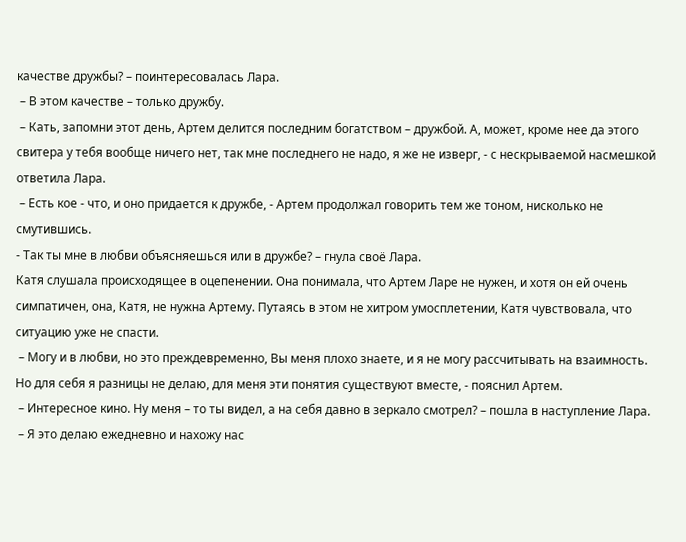качестве дружбы? – поинтересовалась Лара.
 – В этом качестве – только дружбу.
 – Кать, запомни этот день, Артем делится последним богатством – дружбой. А, может, кроме нее да этого свитера у тебя вообще ничего нет, так мне последнего не надо, я же не изверг, - с нескрываемой насмешкой ответила Лара.
 – Есть кое - что, и оно придается к дружбе, - Артем продолжал говорить тем же тоном, нисколько не смутившись.
- Так ты мне в любви объясняешься или в дружбе? – гнула своё Лара.
Катя слушала происходящее в оцепенении. Она понимала, что Артем Ларе не нужен, и хотя он ей очень симпатичен, она, Катя, не нужна Артему. Путаясь в этом не хитром умосплетении, Катя чувствовала, что ситуацию уже не спасти.
 – Могу и в любви, но это преждевременно, Вы меня плохо знаете, и я не могу рассчитывать на взаимность. Но для себя я разницы не делаю, для меня эти понятия существуют вместе, - пояснил Артем.
 – Интересное кино. Ну меня – то ты видел, а на себя давно в зеркало смотрел? – пошла в наступление Лара.
 – Я это делаю ежедневно и нахожу нас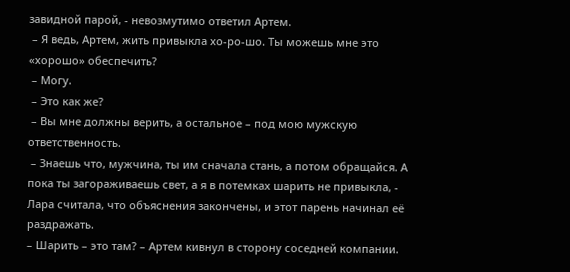завидной парой, - невозмутимо ответил Артем.
 – Я ведь, Артем, жить привыкла хо-ро-шо. Ты можешь мне это «хорошо» обеспечить?
 – Могу.
 – Это как же?
 – Вы мне должны верить, а остальное – под мою мужскую ответственность.
 – Знаешь что, мужчина, ты им сначала стань, а потом обращайся. А пока ты загораживаешь свет, а я в потемках шарить не привыкла, - Лара считала, что объяснения закончены, и этот парень начинал её раздражать.
– Шарить – это там? – Артем кивнул в сторону соседней компании.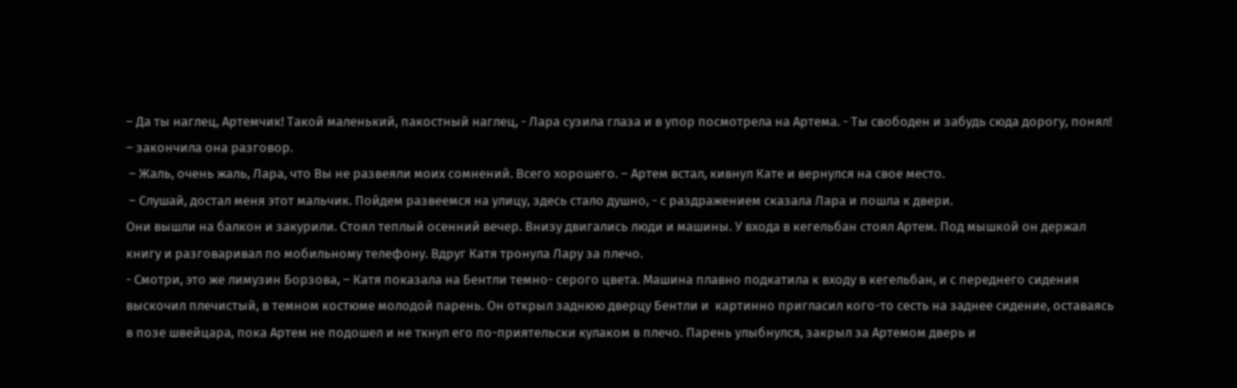– Да ты наглец, Артемчик! Такой маленький, пакостный наглец, - Лара сузила глаза и в упор посмотрела на Артема. - Ты свободен и забудь сюда дорогу, понял! – закончила она разговор.
 – Жаль, очень жаль, Лара, что Вы не развеяли моих сомнений. Всего хорошего. – Артем встал, кивнул Кате и вернулся на свое место.
 – Слушай, достал меня этот мальчик. Пойдем развеемся на улицу, здесь стало душно, - с раздражением сказала Лара и пошла к двери.
Они вышли на балкон и закурили. Стоял теплый осенний вечер. Внизу двигались люди и машины. У входа в кегельбан стоял Артем. Под мышкой он держал книгу и разговаривал по мобильному телефону. Вдруг Катя тронула Лару за плечо.
- Смотри, это же лимузин Борзова, – Катя показала на Бентли темно- серого цвета. Машина плавно подкатила к входу в кегельбан, и с переднего сидения выскочил плечистый, в темном костюме молодой парень. Он открыл заднюю дверцу Бентли и  картинно пригласил кого-то сесть на заднее сидение, оставаясь в позе швейцара, пока Артем не подошел и не ткнул его по-приятельски кулаком в плечо. Парень улыбнулся, закрыл за Артемом дверь и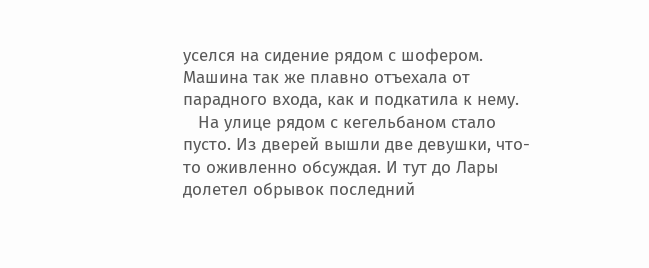уселся на сидение рядом с шофером. Машина так же плавно отъехала от парадного входа, как и подкатила к нему.
   На улице рядом с кегельбаном стало пусто. Из дверей вышли две девушки, что-то оживленно обсуждая. И тут до Лары долетел обрывок последний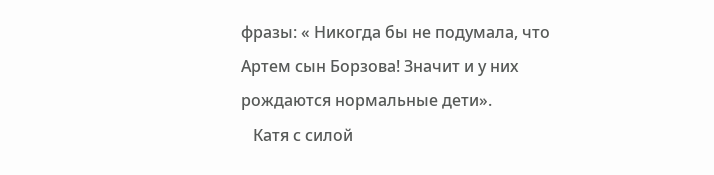фразы: « Никогда бы не подумала, что Артем сын Борзова! Значит и у них рождаются нормальные дети».
   Катя с силой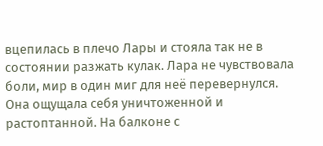вцепилась в плечо Лары и стояла так не в состоянии разжать кулак. Лара не чувствовала боли, мир в один миг для неё перевернулся. Она ощущала себя уничтоженной и растоптанной. На балконе с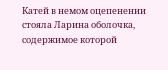Катей в немом оцепенении стояла Ларина оболочка, содержимое которой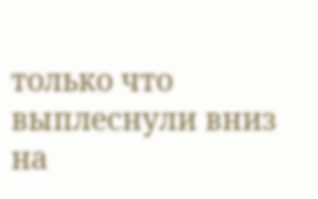только что выплеснули вниз на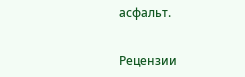асфальт.


Рецензии